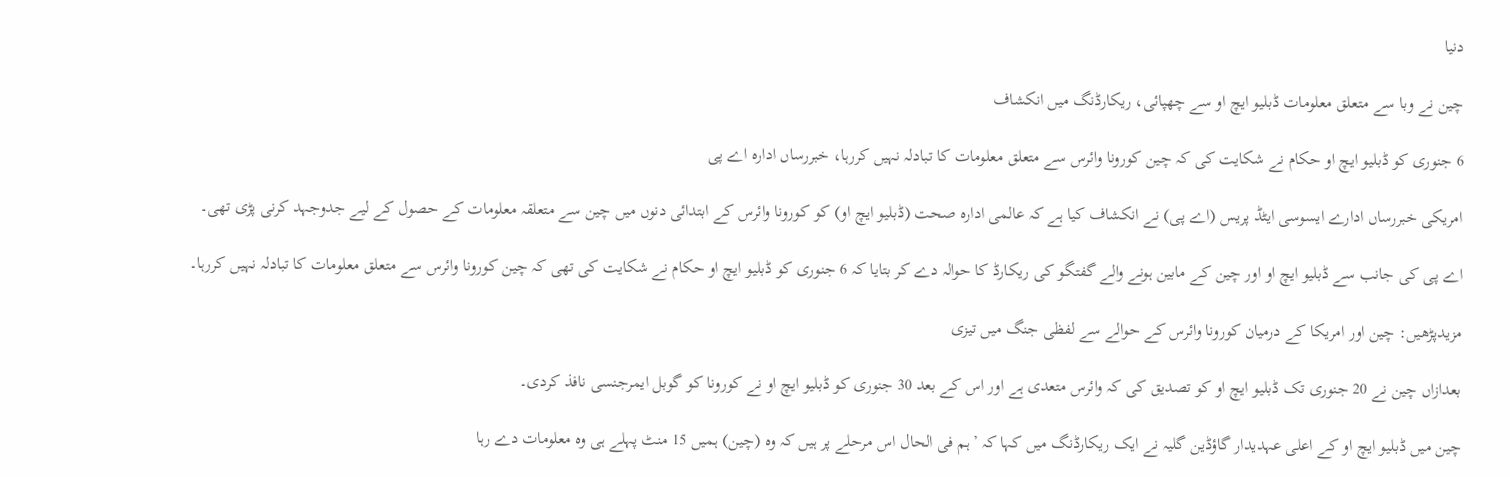دنیا

چین نے وبا سے متعلق معلومات ڈبلیو ایچ او سے چھپائی، ریکارڈنگ میں انکشاف

6 جنوری کو ڈبلیو ایچ او حکام نے شکایت کی کہ چین کورونا وائرس سے متعلق معلومات کا تبادلہ نہیں کررہا، خبررساں ادارہ اے پی

امریکی خبررساں ادارے ایسوسی ایٹڈ پریس (اے پی) نے انکشاف کیا ہے کہ عالمی ادارہ صحت (ڈبلیو ایچ او) کو کورونا وائرس کے ابتدائی دنوں میں چین سے متعلقہ معلومات کے حصول کے لیے جدوجہد کرنی پڑی تھی۔

اے پی کی جانب سے ڈبلیو ایچ او اور چین کے مابین ہونے والے گفتگو کی ریکارڈ کا حوالہ دے کر بتایا کہ 6 جنوری کو ڈبلیو ایچ او حکام نے شکایت کی تھی کہ چین کورونا وائرس سے متعلق معلومات کا تبادلہ نہیں کررہا۔

مزیدپڑھیں: چین اور امریکا کے درمیان کورونا وائرس کے حوالے سے لفظی جنگ میں تیزی

بعدازاں چین نے 20 جنوری تک ڈبلیو ایچ او کو تصدیق کی کہ وائرس متعدی ہے اور اس کے بعد 30 جنوری کو ڈبلیو ایچ او نے کورونا کو گوبل ایمرجنسی نافذ کردی۔

چین میں ڈبلیو ایچ او کے اعلی عہدیدار گاؤڈین گلیہ نے ایک ریکارڈنگ میں کہا کہ ’ہم فی الحال اس مرحلے پر ہیں کہ وہ (چین) ہمیں 15 منٹ پہلے ہی وہ معلومات دے رہا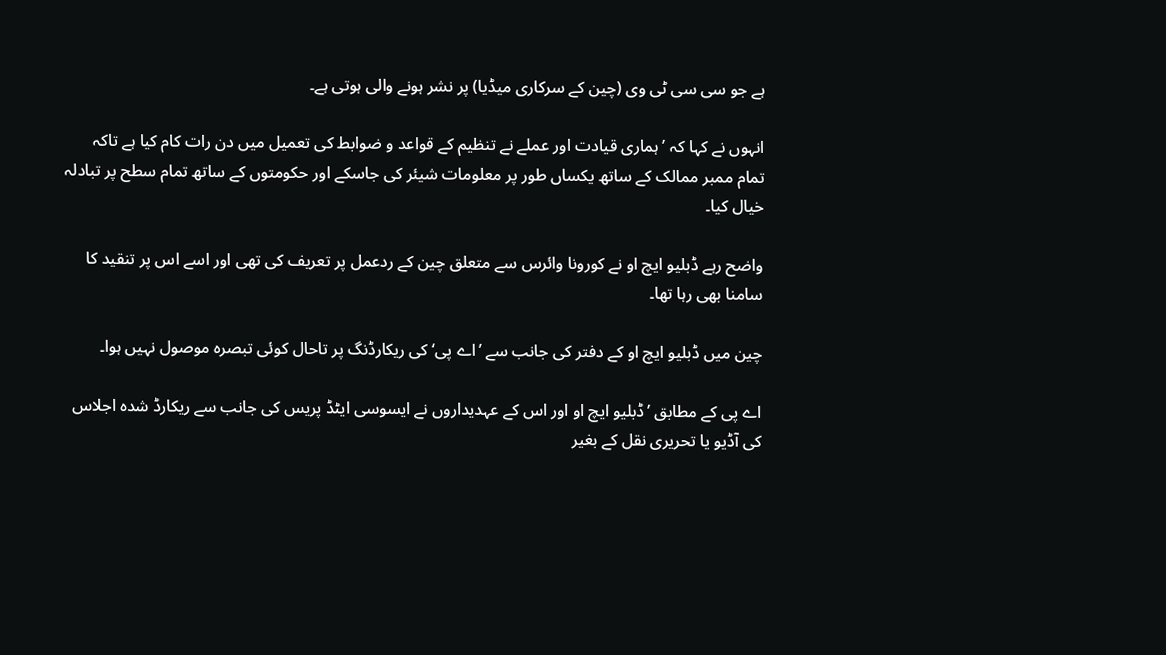ہے جو سی سی ٹی وی (چین کے سرکاری میڈیا) پر نشر ہونے والی ہوتی ہے۔

انہوں نے کہا کہ ’ہماری قیادت اور عملے نے تنظیم کے قواعد و ضوابط کی تعمیل میں دن رات کام کیا ہے تاکہ تمام ممبر ممالک کے ساتھ یکساں طور پر معلومات شیئر کی جاسکے اور حکومتوں کے ساتھ تمام سطح پر تبادلہ خیال کیا۔

واضح رہے ڈبلیو ایچ او نے کورونا وائرس سے متعلق چین کے ردعمل پر تعریف کی تھی اور اسے اس پر تنقید کا سامنا بھی رہا تھا۔

چین میں ڈبلیو ایچ او کے دفتر کی جانب سے ’اے پی‘ کی ریکارڈنگ پر تاحال کوئی تبصرہ موصول نہیں ہوا۔

اے پی کے مطابق ’ڈبلیو ایچ او اور اس کے عہدیداروں نے ایسوسی ایٹڈ پریس کی جانب سے ریکارڈ شدہ اجلاس کی آڈیو یا تحریری نقل کے بغیر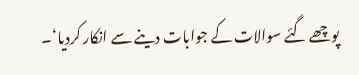پوچھے گئے سوالات کے جوابات دینے سے انکار کردیا‘۔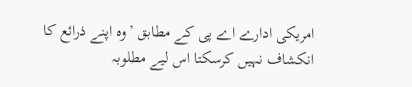امریکی ادارے اے پی کے مطابق ’وہ اپنے ذرائع کا انکشاف نہیں کرسکتا اس لیے مطلوبہ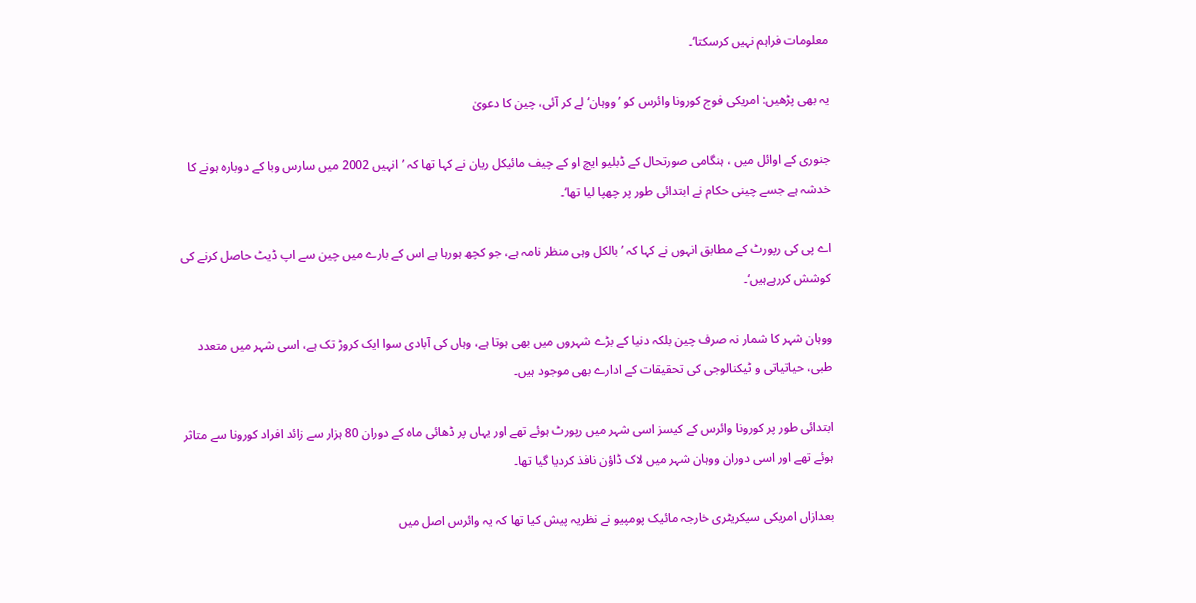معلومات فراہم نہیں کرسکتا‘۔

یہ بھی پڑھیں: امریکی فوج کورونا وائرس کو ’ووہان‘ لے کر آئی، چین کا دعویٰ

جنوری کے اوائل میں ، ہنگامی صورتحال کے ڈبلیو ایچ او کے چیف مائیکل ریان نے کہا تھا کہ ’انہیں 2002 میں سارس وبا کے دوبارہ ہونے کا خدشہ ہے جسے چینی حکام نے ابتدائی طور پر چھپا لیا تھا‘۔

اے پی کی رپورٹ کے مطابق انہوں نے کہا کہ ’بالکل وہی منظر نامہ ہے، جو کچھ ہورہا ہے اس کے بارے میں چین سے اپ ڈیٹ حاصل کرنے کی کوشش کررہےہیں‘۔

ووہان شہر کا شمار نہ صرف چین بلکہ دنیا کے بڑے شہروں میں بھی ہوتا ہے، وہاں کی آبادی سوا ایک کروڑ تک ہے، اسی شہر میں متعدد طبی، حیاتیاتی و ٹیکنالوجی کی تحقیقات کے ادارے بھی موجود ہیں۔

ابتدائی طور پر کورونا وائرس کے کیسز اسی شہر میں رپورٹ ہوئے تھے اور یہاں پر ڈھائی ماہ کے دوران 80 ہزار سے زائد افراد کورونا سے متاثر ہوئے تھے اور اسی دوران ووہان شہر میں لاک ڈاؤن نافذ کردیا گیا تھا۔

بعدازاں امریکی سیکریٹری خارجہ مائیک پومپیو نے نظریہ پیش کیا تھا کہ یہ وائرس اصل میں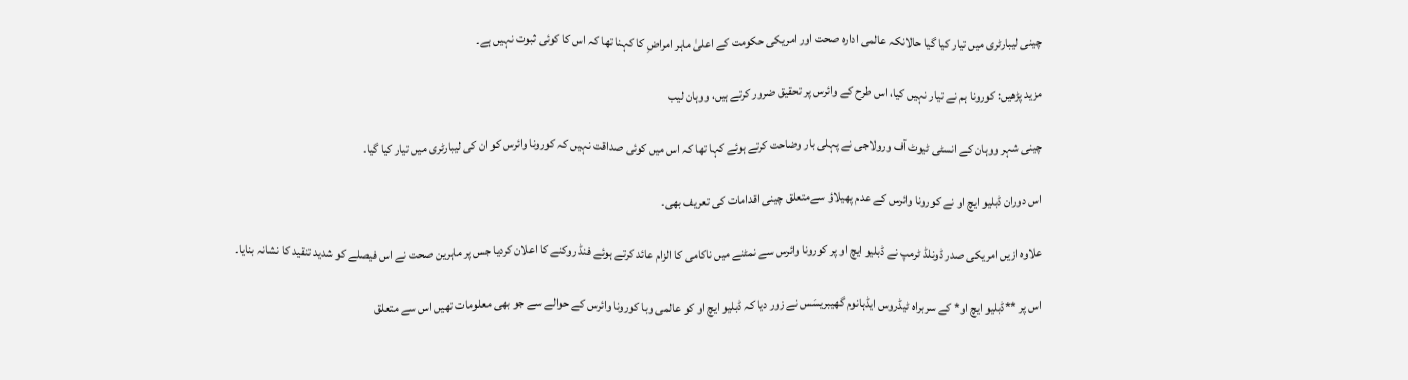چینی لیبارٹری میں تیار کیا گیا حالانکہ عالمی ادارہ صحت اور امریکی حکومت کے اعلیٰ ماہر امراضِ کا کہنا تھا کہ اس کا کوئی ثبوت نہیں ہے۔

مزید پڑھیں: کورونا ہم نے تیار نہیں کیا، اس طرح کے وائرس پر تحقیق ضرور کرتے ہیں، ووہان لیب

چینی شہر ووہان کے انسٹی ٹیوٹ آف ورولاجی نے پہلی بار وضاحت کرتے ہوئے کہا تھا کہ اس میں کوئی صداقت نہیں کہ کورونا وائرس کو ان کی لیبارٹری میں تیار کیا گیا۔

اس دوران ڈبلیو ایچ او نے کورونا وائرس کے عدم پھیلاؤ سےمتعلق چینی اقدامات کی تعریف بھی۔

علاوہ ازیں امریکی صدر ڈونلڈ ٹرمپ نے ڈبلیو ایچ او پر کورونا وائرس سے نمٹنے میں ناکامی کا الزام عائد کرتے ہوئے فنڈ روکنے کا اعلان کردیا جس پر ماہرین صحت نے اس فیصلے کو شدید تنقید کا نشانہ بنایا۔

اس پر **ڈبلیو ایچ او* کے سربراہ ٹیڈروس ایڈہانوم گھیبریسَس نے زور دیا کہ ڈبلیو ایچ او کو عالمی وبا کورونا وائرس کے حوالے سے جو بھی معلومات تھیں اس سے متعلق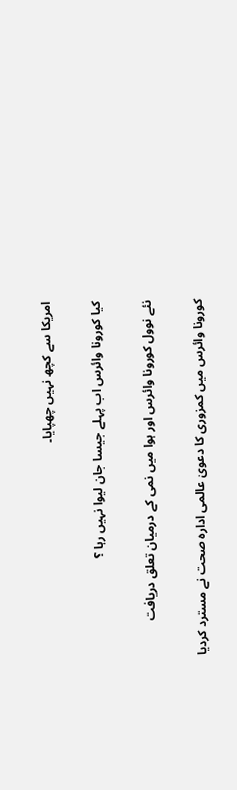امریکا سے کچھ نہیں چھپایا۔

کیا کورونا وائرس اب پہلے جیسا جان لیوا نہیں رہا ؟

نئے نوول کورونا وائرس اور ہوا میں نمی کے درمیان تعلق دریافت

کورونا وائرس میں کمزوری کا دعویٰ عالمی ادارہ صحت نے مسترد کردیا